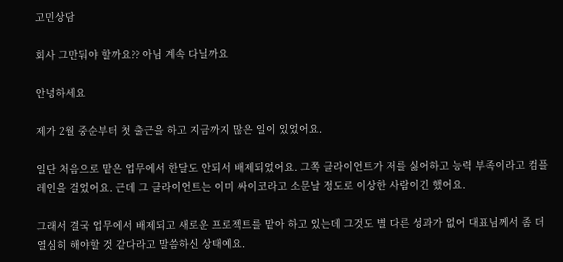고민상담

회사 그만둬야 할까요?? 아님 계속 다닐까요

안녕하세요

제가 2월 중순부터 첫 출근을 하고 지금까지 많은 일이 있었어요.

일단 처음으로 맡은 업무에서 한달도 안되서 배제되었어요. 그쪽 클라이언트가 저를 싫어하고 능력 부족이라고 컴플레인을 걸었어요. 근데 그 클라이언트는 이미 싸이코라고 소문날 정도로 이상한 사람이긴 했어요.

그래서 결국 업무에서 배제되고 새로운 프로젝트를 맡아 하고 있는데 그것도 별 다른 성과가 없어 대표님께서 좀 더 열심히 해야할 것 같다라고 말씀하신 상태예요.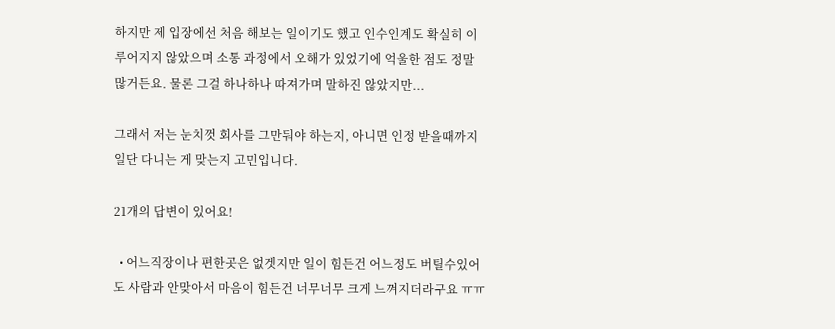하지만 제 입장에선 처음 해보는 일이기도 했고 인수인계도 확실히 이루어지지 않았으며 소통 과정에서 오해가 있었기에 억울한 점도 정말 많거든요. 물론 그걸 하나하나 따져가며 말하진 않았지만...

그래서 저는 눈치껏 회사를 그만둬야 하는지, 아니면 인정 받을때까지 일단 다니는 게 맞는지 고민입니다.

21개의 답변이 있어요!

  • 어느직장이나 편한곳은 없겟지만 일이 힘든건 어느정도 버틸수있어도 사람과 안맞아서 마음이 힘든건 너무너무 크게 느껴지더라구요 ㅠㅠ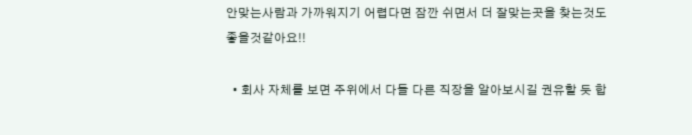안맞는사람과 가까워지기 어렵다면 잠깐 쉬면서 더 잘맞는곳을 찾는것도 좋을것같아요!!

  • 회사 자체를 보면 주위에서 다들 다른 직장을 알아보시길 권유할 듯 합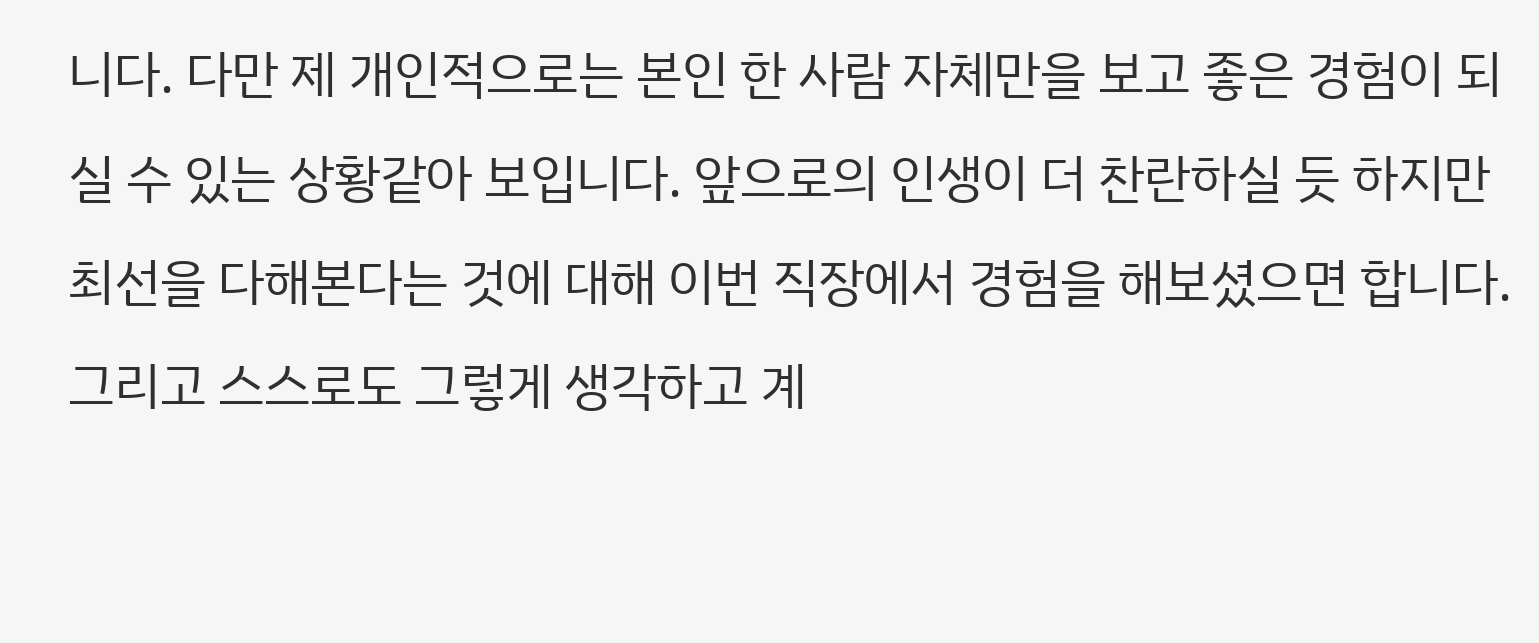니다. 다만 제 개인적으로는 본인 한 사람 자체만을 보고 좋은 경험이 되실 수 있는 상황같아 보입니다. 앞으로의 인생이 더 찬란하실 듯 하지만 최선을 다해본다는 것에 대해 이번 직장에서 경험을 해보셨으면 합니다. 그리고 스스로도 그렇게 생각하고 계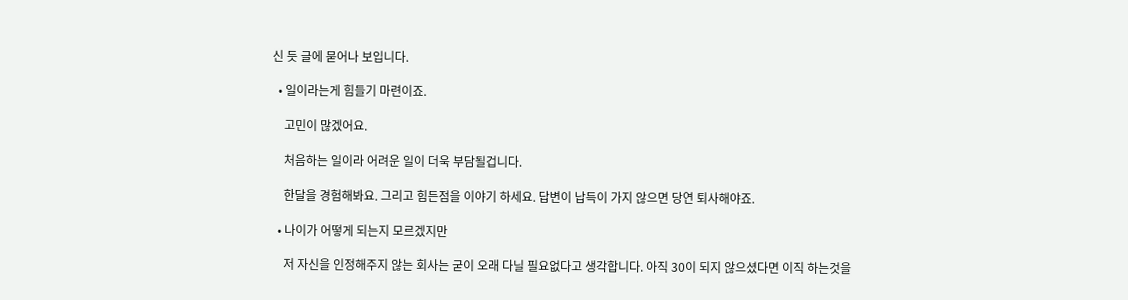신 듯 글에 묻어나 보입니다.

  • 일이라는게 힘들기 마련이죠.

    고민이 많겠어요.

    처음하는 일이라 어려운 일이 더욱 부담될겁니다.

    한달을 경험해봐요. 그리고 힘든점을 이야기 하세요. 답변이 납득이 가지 않으면 당연 퇴사해야죠.

  • 나이가 어떻게 되는지 모르겠지만

    저 자신을 인정해주지 않는 회사는 굳이 오래 다닐 필요없다고 생각합니다. 아직 30이 되지 않으셨다면 이직 하는것을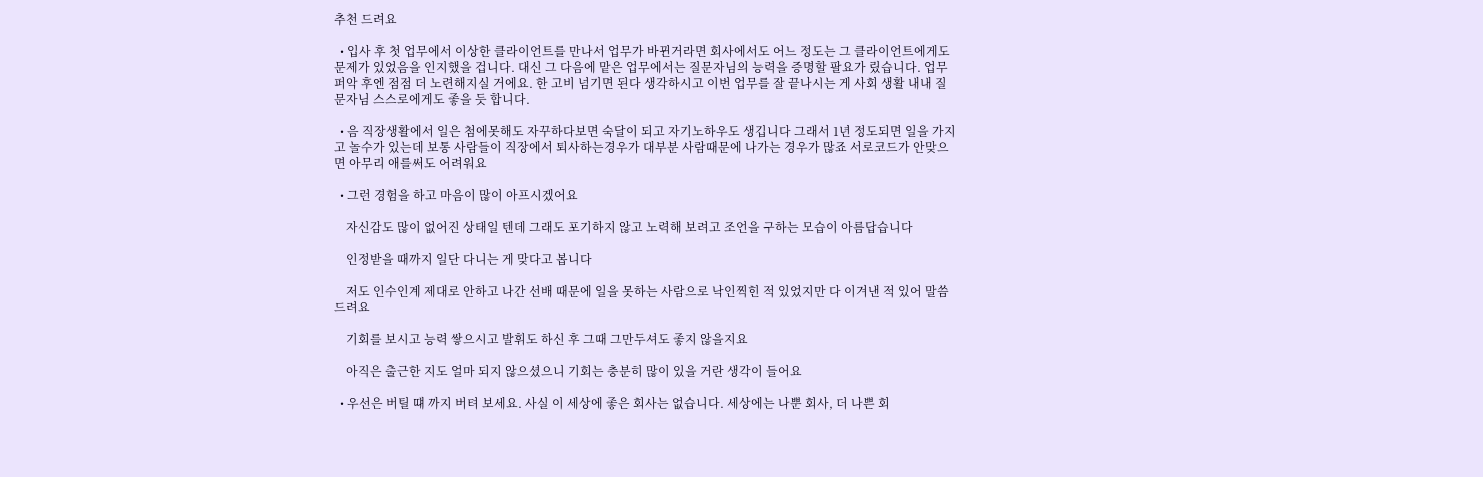추천 드려요

  • 입사 후 첫 업무에서 이상한 클라이언트를 만나서 업무가 바뀐거라면 회사에서도 어느 정도는 그 클라이언트에게도 문제가 있었음을 인지했을 겁니다. 대신 그 다음에 맡은 업무에서는 질문자님의 능력을 증명할 팔요가 맀습니다. 업무 퍼악 후엔 점점 더 노련해지실 거에요. 한 고비 넘기면 된다 생각하시고 이번 업무를 잘 끝나시는 게 사회 생활 내내 질문자님 스스로에게도 좋을 듯 합니다.

  • 음 직장생활에서 일은 첨에못해도 자꾸하다보면 숙달이 되고 자기노하우도 생깁니다 그래서 1년 정도되면 일을 가지고 놀수가 있는데 보통 사람들이 직장에서 퇴사하는경우가 대부분 사람때문에 나가는 경우가 많죠 서로코드가 안맞으면 아무리 애를써도 어려워요

  • 그런 경험을 하고 마음이 많이 아프시겠어요

    자신감도 많이 없어진 상태일 텐데 그래도 포기하지 않고 노력해 보려고 조언을 구하는 모습이 아름답습니다

    인정받을 때까지 일단 다니는 게 맞다고 봅니다

    저도 인수인계 제대로 안하고 나간 선배 때문에 일을 못하는 사람으로 낙인찍힌 적 있었지만 다 이겨낸 적 있어 말씀드려요

    기회를 보시고 능력 쌓으시고 발휘도 하신 후 그때 그만두셔도 좋지 않을지요

    아직은 출근한 지도 얼마 되지 않으셨으니 기회는 충분히 많이 있을 거란 생각이 들어요

  • 우선은 버틸 떄 까지 버텨 보세요. 사실 이 세상에 좋은 회사는 없습니다. 세상에는 나뿐 회사, 더 나쁜 회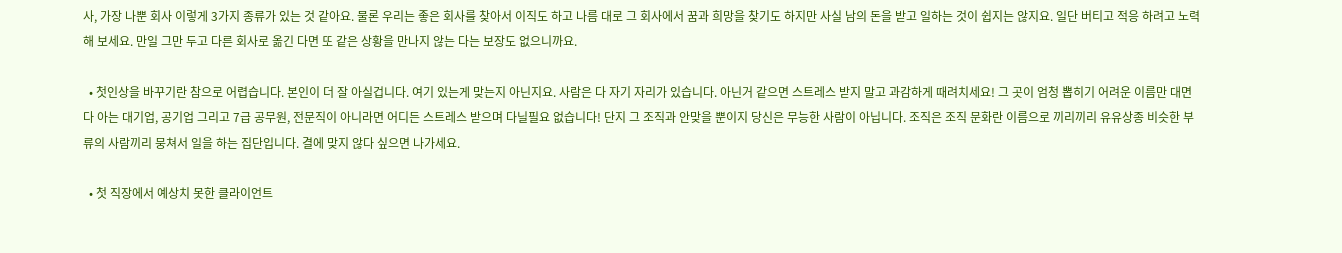사, 가장 나뿐 회사 이렇게 3가지 종류가 있는 것 같아요. 물론 우리는 좋은 회사를 찾아서 이직도 하고 나름 대로 그 회사에서 꿈과 희망을 찾기도 하지만 사실 남의 돈을 받고 일하는 것이 쉽지는 않지요. 일단 버티고 적응 하려고 노력 해 보세요. 만일 그만 두고 다른 회사로 옮긴 다면 또 같은 상황을 만나지 않는 다는 보장도 없으니까요.

  • 첫인상을 바꾸기란 참으로 어렵습니다. 본인이 더 잘 아실겁니다. 여기 있는게 맞는지 아닌지요. 사람은 다 자기 자리가 있습니다. 아닌거 같으면 스트레스 받지 말고 과감하게 때려치세요! 그 곳이 엄청 뽑히기 어려운 이름만 대면 다 아는 대기업, 공기업 그리고 7급 공무원, 전문직이 아니라면 어디든 스트레스 받으며 다닐필요 없습니다! 단지 그 조직과 안맞을 뿐이지 당신은 무능한 사람이 아닙니다. 조직은 조직 문화란 이름으로 끼리끼리 유유상종 비슷한 부류의 사람끼리 뭉쳐서 일을 하는 집단입니다. 결에 맞지 않다 싶으면 나가세요.

  • 첫 직장에서 예상치 못한 클라이언트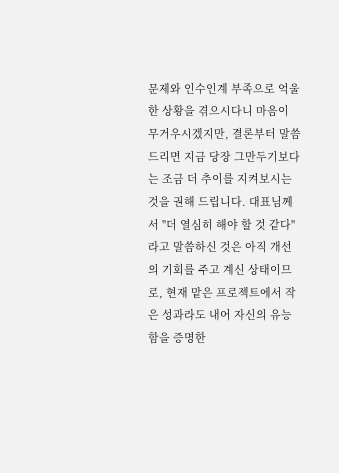문제와 인수인계 부족으로 억울한 상황을 겪으시다니 마음이 무거우시겠지만, 결론부터 말씀드리면 지금 당장 그만두기보다는 조금 더 추이를 지켜보시는 것을 권해 드립니다. 대표님께서 "더 열심히 해야 할 것 같다"라고 말씀하신 것은 아직 개선의 기회를 주고 계신 상태이므로, 현재 맡은 프로젝트에서 작은 성과라도 내어 자신의 유능함을 증명한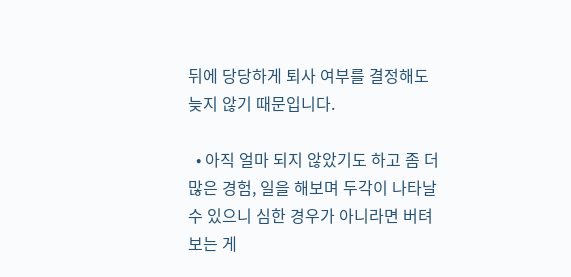뒤에 당당하게 퇴사 여부를 결정해도 늦지 않기 때문입니다.

  • 아직 얼마 되지 않았기도 하고 좀 더 많은 경험, 일을 해보며 두각이 나타날 수 있으니 심한 경우가 아니라면 버텨보는 게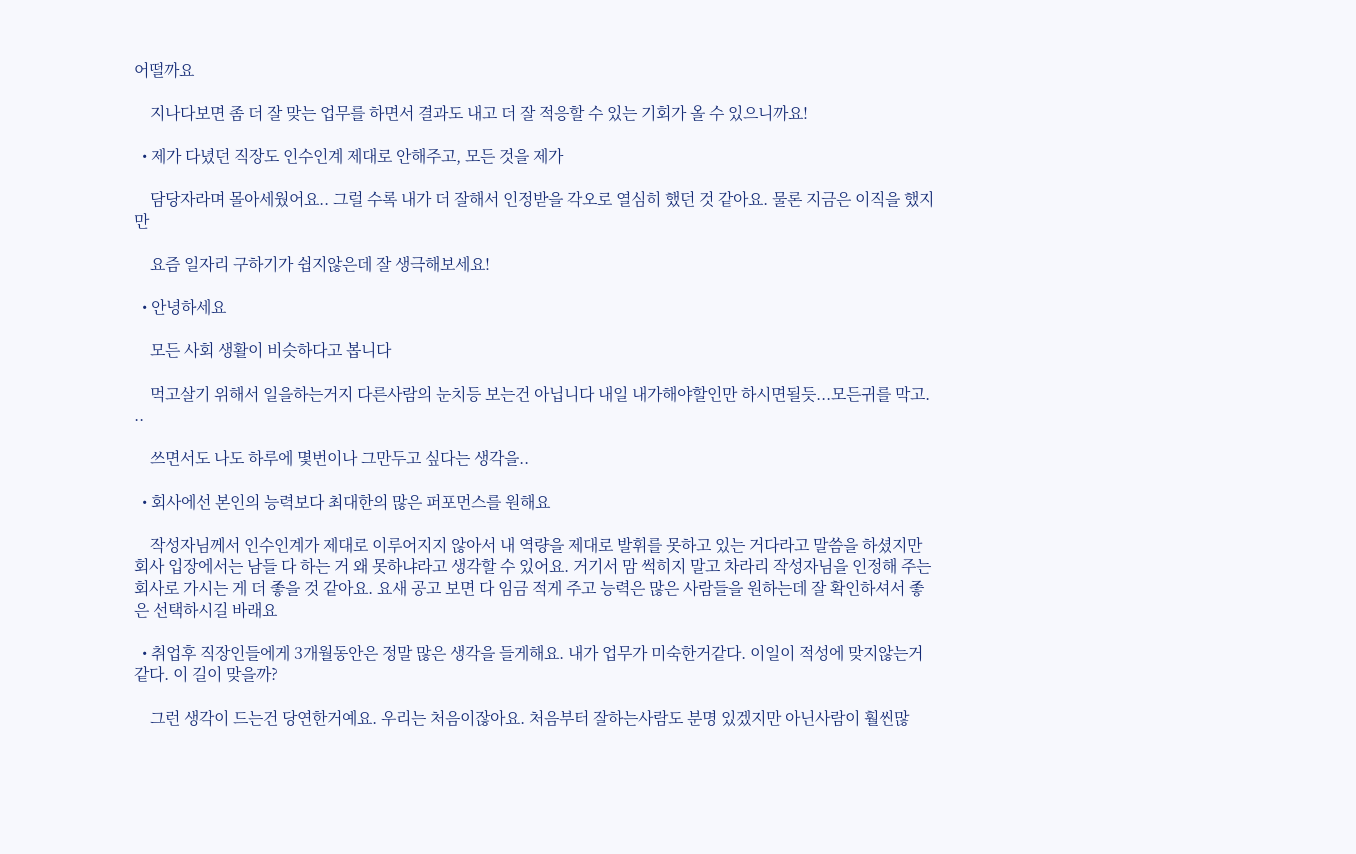어떨까요

    지나다보면 좀 더 잘 맞는 업무를 하면서 결과도 내고 더 잘 적응할 수 있는 기회가 올 수 있으니까요!

  • 제가 다녔던 직장도 인수인계 제대로 안해주고, 모든 것을 제가

    담당자라며 몰아세웠어요.. 그럴 수록 내가 더 잘해서 인정받을 각오로 열심히 했던 것 같아요. 물론 지금은 이직을 했지만

    요즘 일자리 구하기가 쉽지않은데 잘 생극해보세요!

  • 안녕하세요

    모든 사회 생활이 비슷하다고 봅니다

    먹고살기 위해서 일을하는거지 다른사람의 눈치등 보는건 아닙니다 내일 내가해야할인만 하시면될듯...모든귀를 막고. ..

    쓰면서도 나도 하루에 몇번이나 그만두고 싶다는 생각을..

  • 회사에선 본인의 능력보다 최대한의 많은 퍼포먼스를 원해요

    작성자님께서 인수인계가 제대로 이루어지지 않아서 내 역량을 제대로 발휘를 못하고 있는 거다라고 말씀을 하셨지만 회사 입장에서는 남들 다 하는 거 왜 못하냐라고 생각할 수 있어요. 거기서 맘 썩히지 말고 차라리 작성자님을 인정해 주는 회사로 가시는 게 더 좋을 것 같아요. 요새 공고 보면 다 임금 적게 주고 능력은 많은 사람들을 원하는데 잘 확인하셔서 좋은 선택하시길 바래요

  • 취업후 직장인들에게 3개월동안은 정말 많은 생각을 들게해요. 내가 업무가 미숙한거같다. 이일이 적성에 맞지않는거같다. 이 길이 맞을까?

    그런 생각이 드는건 당연한거예요. 우리는 처음이잖아요. 처음부터 잘하는사람도 분명 있겠지만 아닌사람이 훨씬많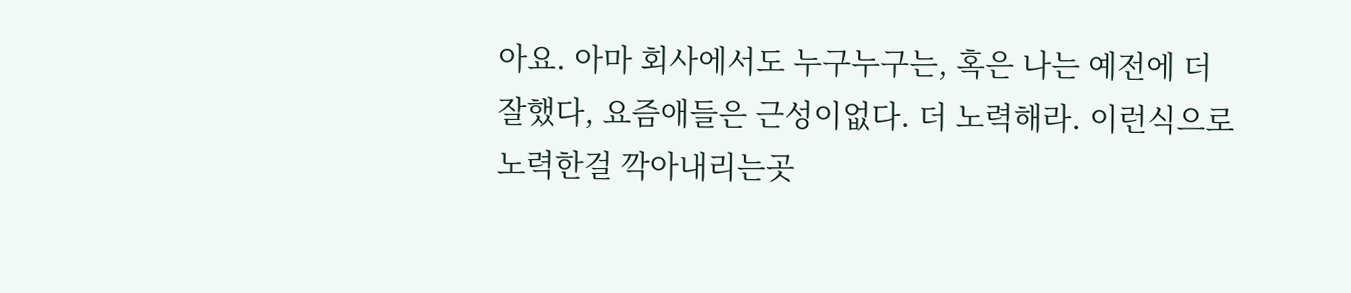아요. 아마 회사에서도 누구누구는, 혹은 나는 예전에 더 잘했다, 요즘애들은 근성이없다. 더 노력해라. 이런식으로 노력한걸 깍아내리는곳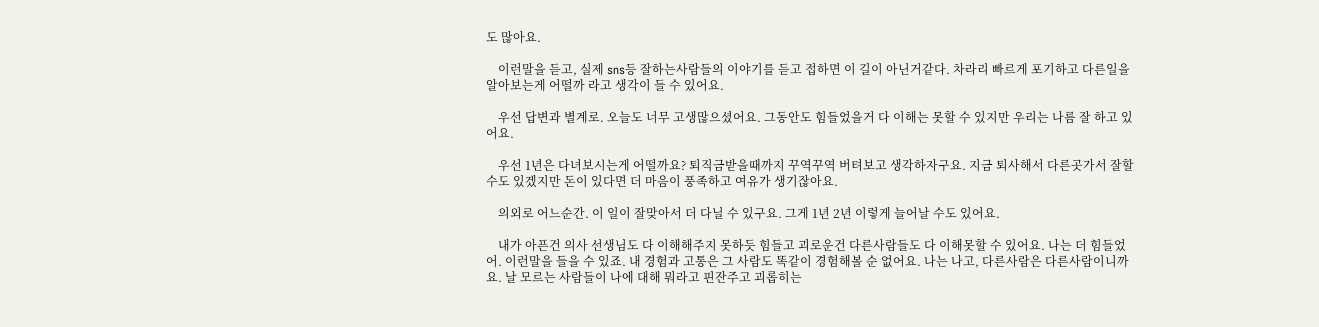도 많아요.

    이런말을 듣고, 실제 sns등 잘하는사람들의 이야기를 듣고 접하면 이 길이 아닌거같다. 차라리 빠르게 포기하고 다른일을 알아보는게 어떨까 라고 생각이 들 수 있어요.

    우선 답변과 별계로. 오늘도 너무 고생많으셨어요. 그동안도 힘들었을거 다 이해는 못할 수 있지만 우리는 나름 잘 하고 있어요.

    우선 1년은 다녀보시는게 어떨까요? 퇴직금받을때까지 꾸역꾸역 버텨보고 생각하자구요. 지금 퇴사해서 다른곳가서 잘할수도 있겠지만 돈이 있다면 더 마음이 풍족하고 여유가 생기잖아요.

    의외로 어느순간. 이 일이 잘맞아서 더 다닐 수 있구요. 그게 1년 2년 이렇게 늘어날 수도 있어요.

    내가 아픈건 의사 선생님도 다 이해해주지 못하듯 힘들고 괴로운건 다른사람들도 다 이해못할 수 있어요. 나는 더 힘들었어. 이런말을 들을 수 있죠. 내 경험과 고통은 그 사람도 똑같이 경험해볼 순 없어요. 나는 나고, 다른사람은 다른사람이니까요. 날 모르는 사람들이 나에 대해 뭐라고 핀잔주고 괴롭히는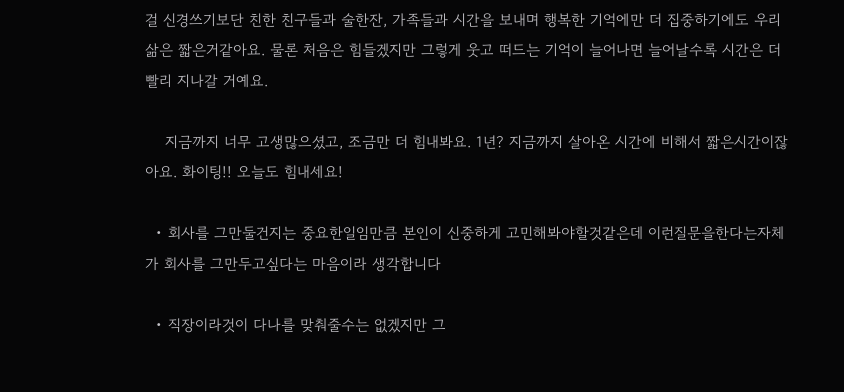걸 신경쓰기보단 친한 친구들과 술한잔, 가족들과 시간을 보내며 행복한 기억에만 더 집중하기에도 우리 삶은 짧은거같아요. 물론 처음은 힘들겠지만 그렇게 웃고 떠드는 기억이 늘어나면 늘어날수록 시간은 더 빨리 지나갈 거예요.

    지금까지 너무 고생많으셨고, 조금만 더 힘내봐요. 1년? 지금까지 살아온 시간에 비해서 짧은시간이잖아요. 화이팅!! 오늘도 힘내세요!

  • 회사를 그만둘건지는 중요한일임만큼 본인이 신중하게 고민해봐야할것같은데 이런질문을한다는자체가 회사를 그만두고싶다는 마음이라 생각합니다

  • 직장이라것이 다나를 맞춰줄수는 없겠지만 그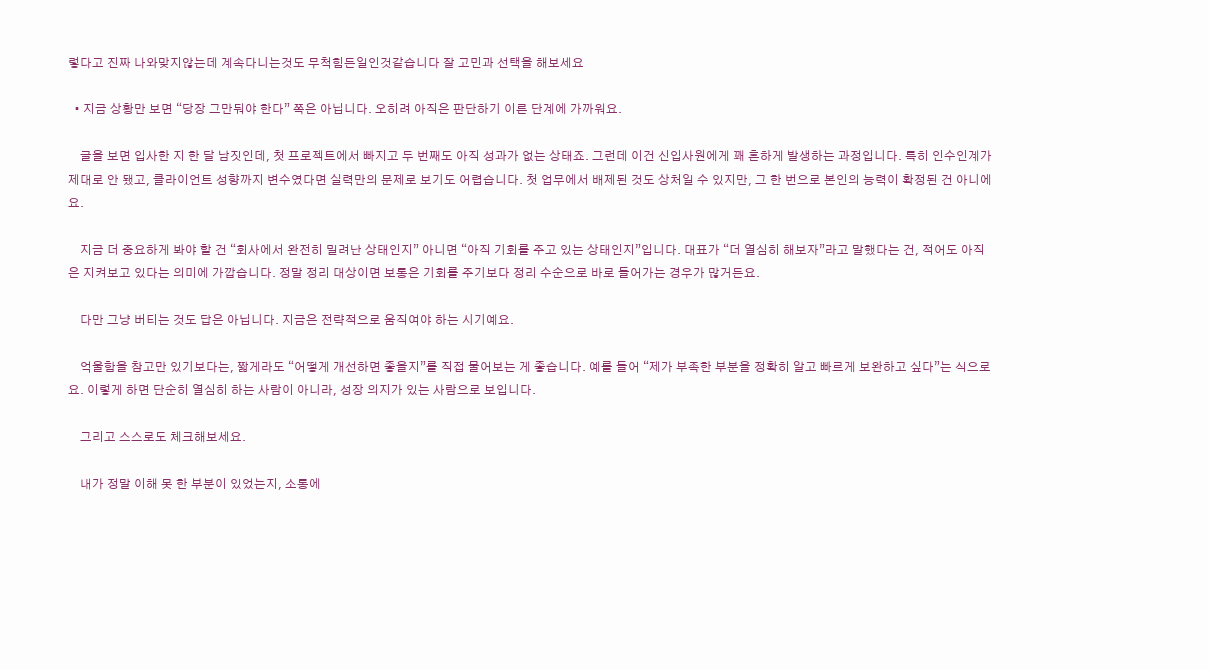렇다고 진짜 나와맞지않는데 계속다니는것도 무척힘든일인것같습니다 잘 고민과 선택을 해보세요

  • 지금 상황만 보면 “당장 그만둬야 한다” 쪽은 아닙니다. 오히려 아직은 판단하기 이른 단계에 가까워요.

    글을 보면 입사한 지 한 달 남짓인데, 첫 프로젝트에서 빠지고 두 번째도 아직 성과가 없는 상태죠. 그런데 이건 신입사원에게 꽤 흔하게 발생하는 과정입니다. 특히 인수인계가 제대로 안 됐고, 클라이언트 성향까지 변수였다면 실력만의 문제로 보기도 어렵습니다. 첫 업무에서 배제된 것도 상처일 수 있지만, 그 한 번으로 본인의 능력이 확정된 건 아니에요.

    지금 더 중요하게 봐야 할 건 “회사에서 완전히 밀려난 상태인지” 아니면 “아직 기회를 주고 있는 상태인지”입니다. 대표가 “더 열심히 해보자”라고 말했다는 건, 적어도 아직은 지켜보고 있다는 의미에 가깝습니다. 정말 정리 대상이면 보통은 기회를 주기보다 정리 수순으로 바로 들어가는 경우가 많거든요.

    다만 그냥 버티는 것도 답은 아닙니다. 지금은 전략적으로 움직여야 하는 시기예요.

    억울함을 참고만 있기보다는, 짧게라도 “어떻게 개선하면 좋을지”를 직접 물어보는 게 좋습니다. 예를 들어 “제가 부족한 부분을 정확히 알고 빠르게 보완하고 싶다”는 식으로요. 이렇게 하면 단순히 열심히 하는 사람이 아니라, 성장 의지가 있는 사람으로 보입니다.

    그리고 스스로도 체크해보세요.

    내가 정말 이해 못 한 부분이 있었는지, 소통에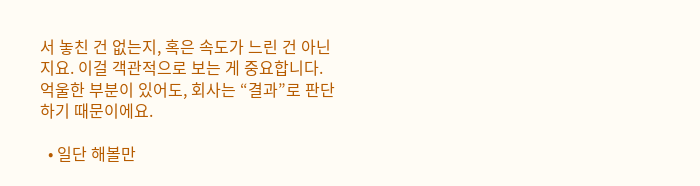서 놓친 건 없는지, 혹은 속도가 느린 건 아닌지요. 이걸 객관적으로 보는 게 중요합니다. 억울한 부분이 있어도, 회사는 “결과”로 판단하기 때문이에요.

  • 일단 해볼만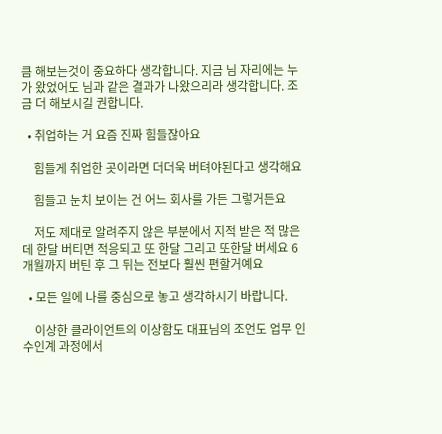큼 해보는것이 중요하다 생각합니다. 지금 님 자리에는 누가 왔었어도 님과 같은 결과가 나왔으리라 생각합니다. 조금 더 해보시길 권합니다.

  • 취업하는 거 요즘 진짜 힘들잖아요

    힘들게 취업한 곳이라면 더더욱 버텨야된다고 생각해요

    힘들고 눈치 보이는 건 어느 회사를 가든 그렇거든요

    저도 제대로 알려주지 않은 부분에서 지적 받은 적 많은데 한달 버티면 적응되고 또 한달 그리고 또한달 버세요 6개월까지 버틴 후 그 뒤는 전보다 훨씬 편할거예요

  • 모든 일에 나를 중심으로 놓고 생각하시기 바랍니다.

    이상한 클라이언트의 이상함도 대표님의 조언도 업무 인수인계 과정에서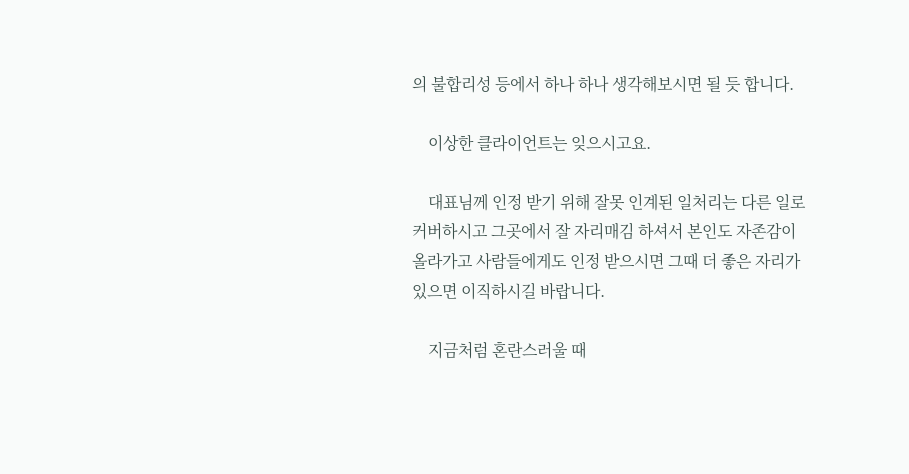의 불합리성 등에서 하나 하나 생각해보시면 될 듯 합니다.

    이상한 클라이언트는 잊으시고요.

    대표님께 인정 받기 위해 잘못 인계된 일처리는 다른 일로 커버하시고 그곳에서 잘 자리매김 하셔서 본인도 자존감이 올라가고 사람들에게도 인정 받으시면 그때 더 좋은 자리가 있으면 이직하시길 바랍니다.

    지금처럼 혼란스러울 때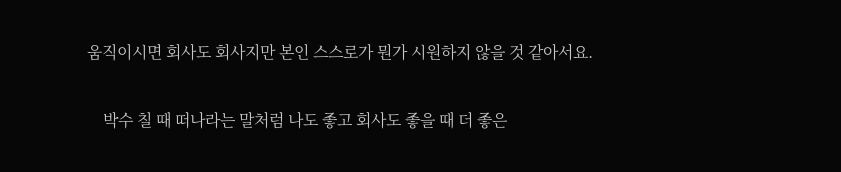움직이시면 회사도 회사지만 본인 스스로가 뭔가 시원하지 않을 것 같아서요.

    박수 칠 때 떠나라는 말처럼 나도 좋고 회사도 좋을 때 더 좋은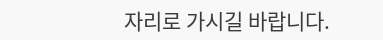자리로 가시길 바랍니다.